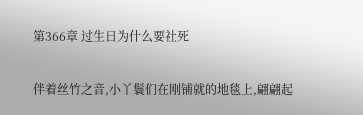第366章 过生日为什么要社死

伴着丝竹之音,小丫鬟们在刚铺就的地毯上,翩翩起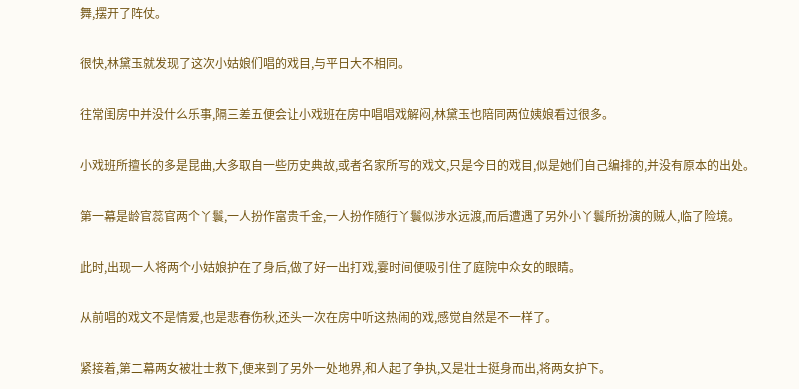舞,摆开了阵仗。

很快,林黛玉就发现了这次小姑娘们唱的戏目,与平日大不相同。

往常闺房中并没什么乐事,隔三差五便会让小戏班在房中唱唱戏解闷,林黛玉也陪同两位姨娘看过很多。

小戏班所擅长的多是昆曲,大多取自一些历史典故,或者名家所写的戏文,只是今日的戏目,似是她们自己编排的,并没有原本的出处。

第一幕是龄官蕊官两个丫鬟,一人扮作富贵千金,一人扮作随行丫鬟似涉水远渡,而后遭遇了另外小丫鬟所扮演的贼人,临了险境。

此时,出现一人将两个小姑娘护在了身后,做了好一出打戏,霎时间便吸引住了庭院中众女的眼睛。

从前唱的戏文不是情爱,也是悲春伤秋,还头一次在房中听这热闹的戏,感觉自然是不一样了。

紧接着,第二幕两女被壮士救下,便来到了另外一处地界,和人起了争执,又是壮士挺身而出,将两女护下。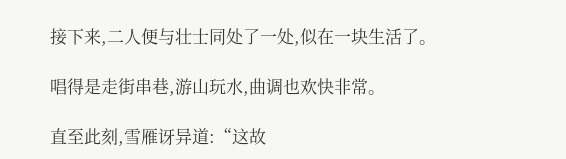接下来,二人便与壮士同处了一处,似在一块生活了。

唱得是走街串巷,游山玩水,曲调也欢快非常。

直至此刻,雪雁讶异道:“这故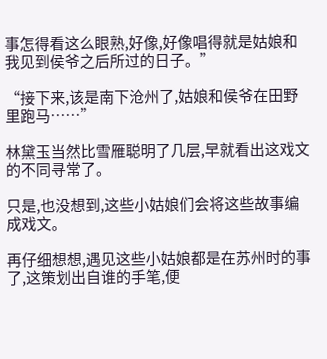事怎得看这么眼熟,好像,好像唱得就是姑娘和我见到侯爷之后所过的日子。”

“接下来,该是南下沧州了,姑娘和侯爷在田野里跑马……”

林黛玉当然比雪雁聪明了几层,早就看出这戏文的不同寻常了。

只是,也没想到,这些小姑娘们会将这些故事编成戏文。

再仔细想想,遇见这些小姑娘都是在苏州时的事了,这策划出自谁的手笔,便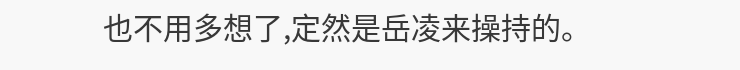也不用多想了,定然是岳凌来操持的。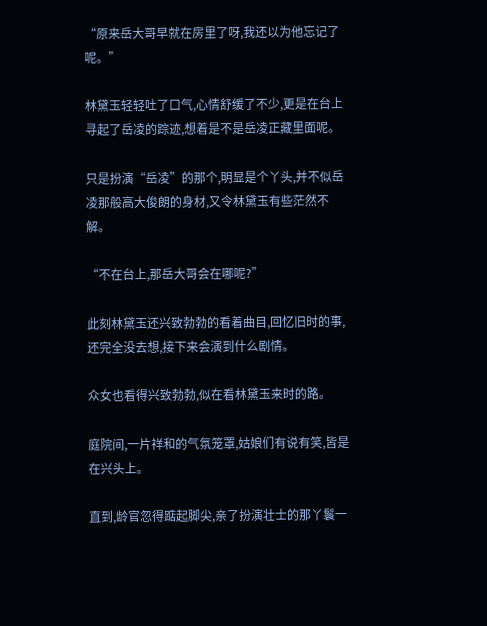“原来岳大哥早就在房里了呀,我还以为他忘记了呢。”

林黛玉轻轻吐了口气,心情舒缓了不少,更是在台上寻起了岳凌的踪迹,想着是不是岳凌正藏里面呢。

只是扮演“岳凌”的那个,明显是个丫头,并不似岳凌那般高大俊朗的身材,又令林黛玉有些茫然不解。

“不在台上,那岳大哥会在哪呢?”

此刻林黛玉还兴致勃勃的看着曲目,回忆旧时的事,还完全没去想,接下来会演到什么剧情。

众女也看得兴致勃勃,似在看林黛玉来时的路。

庭院间,一片祥和的气氛笼罩,姑娘们有说有笑,皆是在兴头上。

直到,龄官忽得踮起脚尖,亲了扮演壮士的那丫鬟一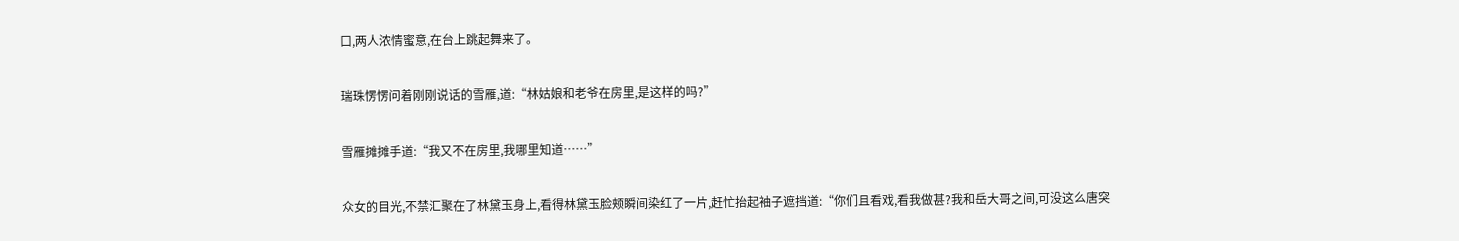口,两人浓情蜜意,在台上跳起舞来了。

瑞珠愣愣问着刚刚说话的雪雁,道:“林姑娘和老爷在房里,是这样的吗?”

雪雁摊摊手道:“我又不在房里,我哪里知道……”

众女的目光,不禁汇聚在了林黛玉身上,看得林黛玉脸颊瞬间染红了一片,赶忙抬起袖子遮挡道:“你们且看戏,看我做甚?我和岳大哥之间,可没这么唐突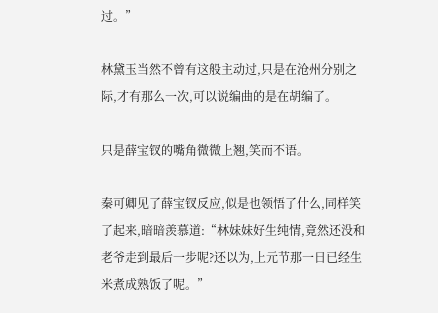过。”

林黛玉当然不曾有这般主动过,只是在沧州分别之际,才有那么一次,可以说编曲的是在胡编了。

只是薛宝钗的嘴角微微上翘,笑而不语。

秦可卿见了薛宝钗反应,似是也领悟了什么,同样笑了起来,暗暗羡慕道:“林妹妹好生纯情,竟然还没和老爷走到最后一步呢?还以为,上元节那一日已经生米煮成熟饭了呢。”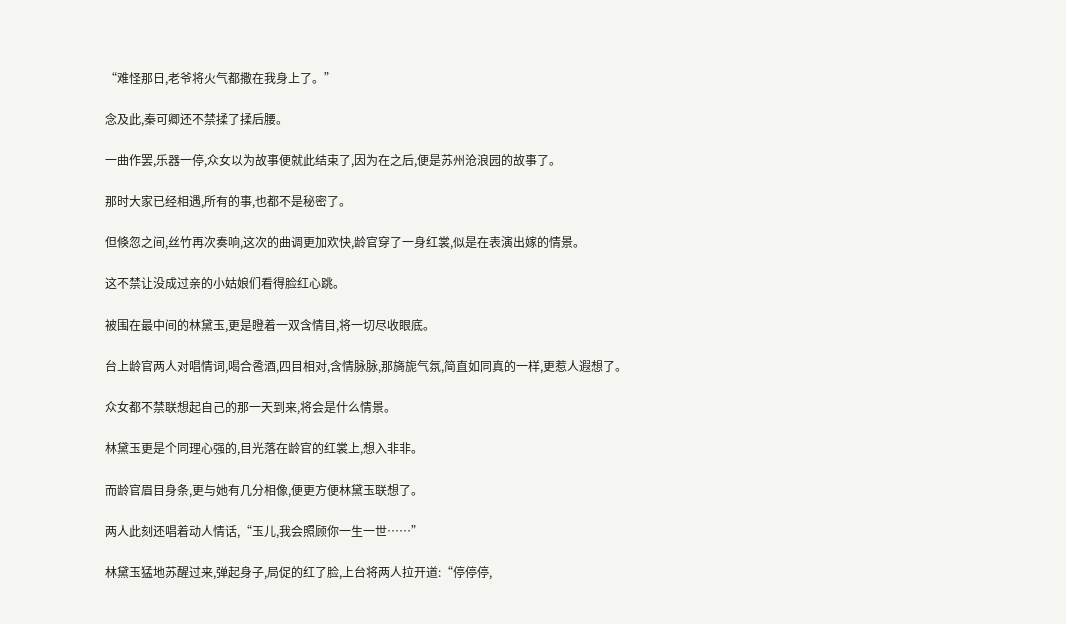“难怪那日,老爷将火气都撒在我身上了。”

念及此,秦可卿还不禁揉了揉后腰。

一曲作罢,乐器一停,众女以为故事便就此结束了,因为在之后,便是苏州沧浪园的故事了。

那时大家已经相遇,所有的事,也都不是秘密了。

但倏忽之间,丝竹再次奏响,这次的曲调更加欢快,龄官穿了一身红裳,似是在表演出嫁的情景。

这不禁让没成过亲的小姑娘们看得脸红心跳。

被围在最中间的林黛玉,更是瞪着一双含情目,将一切尽收眼底。

台上龄官两人对唱情词,喝合卺酒,四目相对,含情脉脉,那旖旎气氛,简直如同真的一样,更惹人遐想了。

众女都不禁联想起自己的那一天到来,将会是什么情景。

林黛玉更是个同理心强的,目光落在龄官的红裳上,想入非非。

而龄官眉目身条,更与她有几分相像,便更方便林黛玉联想了。

两人此刻还唱着动人情话,“玉儿,我会照顾你一生一世……”

林黛玉猛地苏醒过来,弹起身子,局促的红了脸,上台将两人拉开道:“停停停,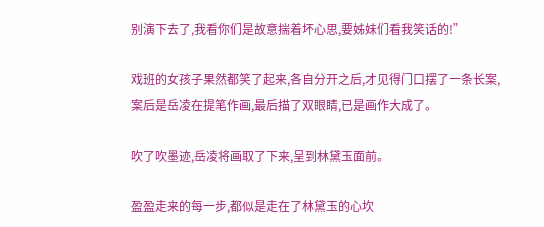别演下去了,我看你们是故意揣着坏心思,要姊妹们看我笑话的!”

戏班的女孩子果然都笑了起来,各自分开之后,才见得门口摆了一条长案,案后是岳凌在提笔作画,最后描了双眼睛,已是画作大成了。

吹了吹墨迹,岳凌将画取了下来,呈到林黛玉面前。

盈盈走来的每一步,都似是走在了林黛玉的心坎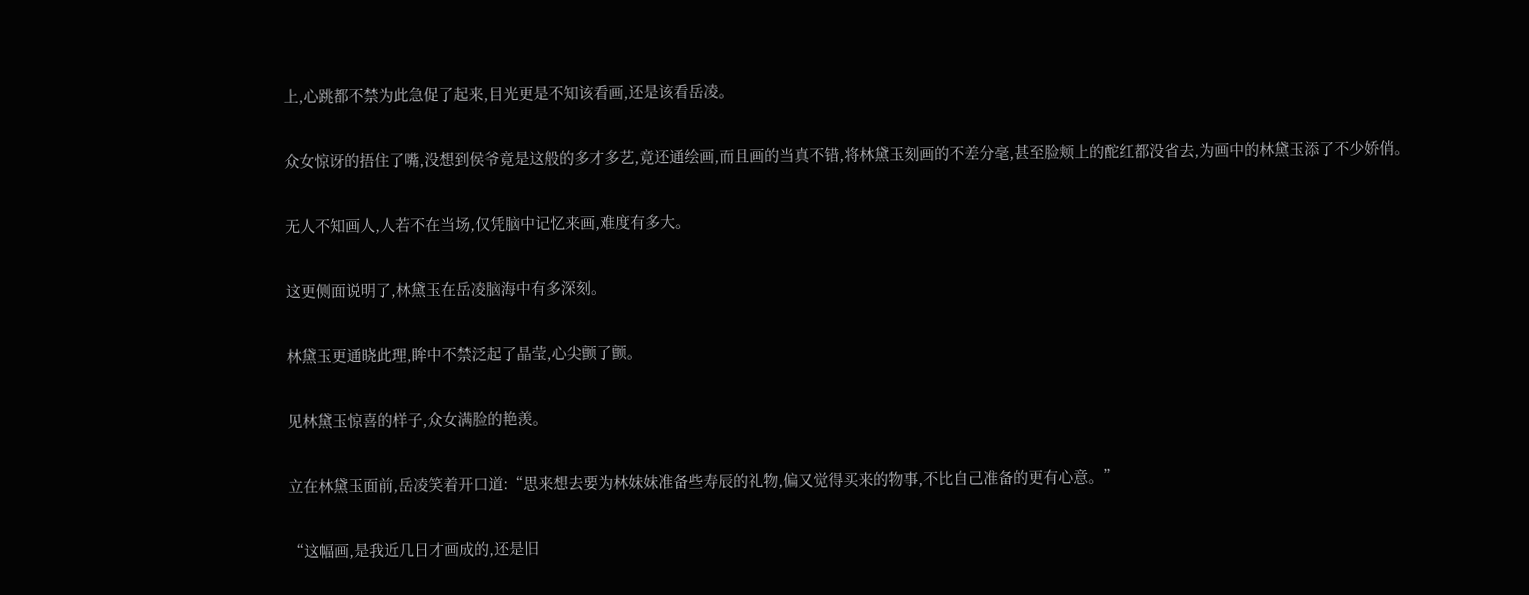上,心跳都不禁为此急促了起来,目光更是不知该看画,还是该看岳凌。

众女惊讶的捂住了嘴,没想到侯爷竟是这般的多才多艺,竟还通绘画,而且画的当真不错,将林黛玉刻画的不差分毫,甚至脸颊上的酡红都没省去,为画中的林黛玉添了不少娇俏。

无人不知画人,人若不在当场,仅凭脑中记忆来画,难度有多大。

这更侧面说明了,林黛玉在岳凌脑海中有多深刻。

林黛玉更通晓此理,眸中不禁泛起了晶莹,心尖颤了颤。

见林黛玉惊喜的样子,众女满脸的艳羡。

立在林黛玉面前,岳凌笑着开口道:“思来想去要为林妹妹准备些寿辰的礼物,偏又觉得买来的物事,不比自己准备的更有心意。”

“这幅画,是我近几日才画成的,还是旧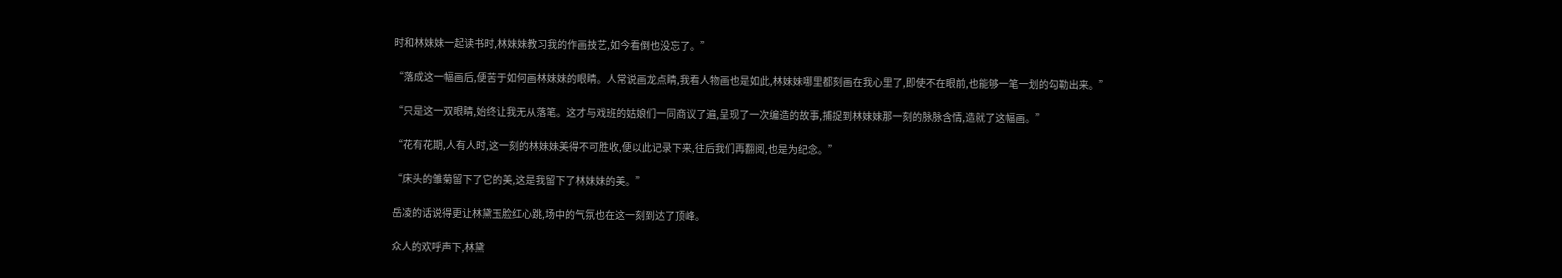时和林妹妹一起读书时,林妹妹教习我的作画技艺,如今看倒也没忘了。”

“落成这一幅画后,便苦于如何画林妹妹的眼睛。人常说画龙点睛,我看人物画也是如此,林妹妹哪里都刻画在我心里了,即使不在眼前,也能够一笔一划的勾勒出来。”

“只是这一双眼睛,始终让我无从落笔。这才与戏班的姑娘们一同商议了遍,呈现了一次编造的故事,捕捉到林妹妹那一刻的脉脉含情,造就了这幅画。”

“花有花期,人有人时,这一刻的林妹妹美得不可胜收,便以此记录下来,往后我们再翻阅,也是为纪念。”

“床头的雏菊留下了它的美,这是我留下了林妹妹的美。”

岳凌的话说得更让林黛玉脸红心跳,场中的气氛也在这一刻到达了顶峰。

众人的欢呼声下,林黛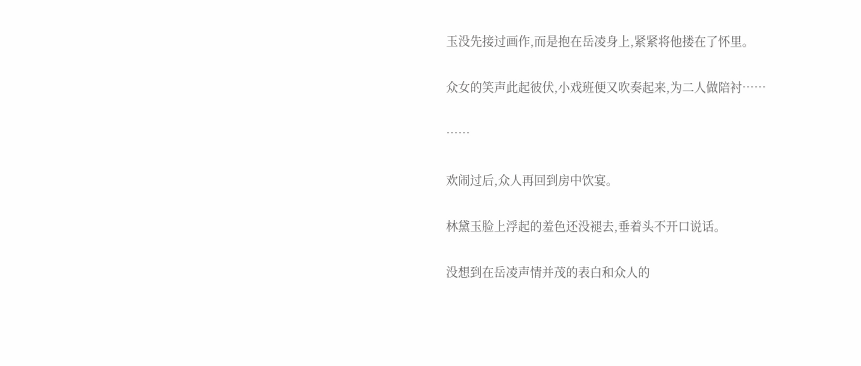玉没先接过画作,而是抱在岳凌身上,紧紧将他搂在了怀里。

众女的笑声此起彼伏,小戏班便又吹奏起来,为二人做陪衬……

……

欢闹过后,众人再回到房中饮宴。

林黛玉脸上浮起的羞色还没褪去,垂着头不开口说话。

没想到在岳凌声情并茂的表白和众人的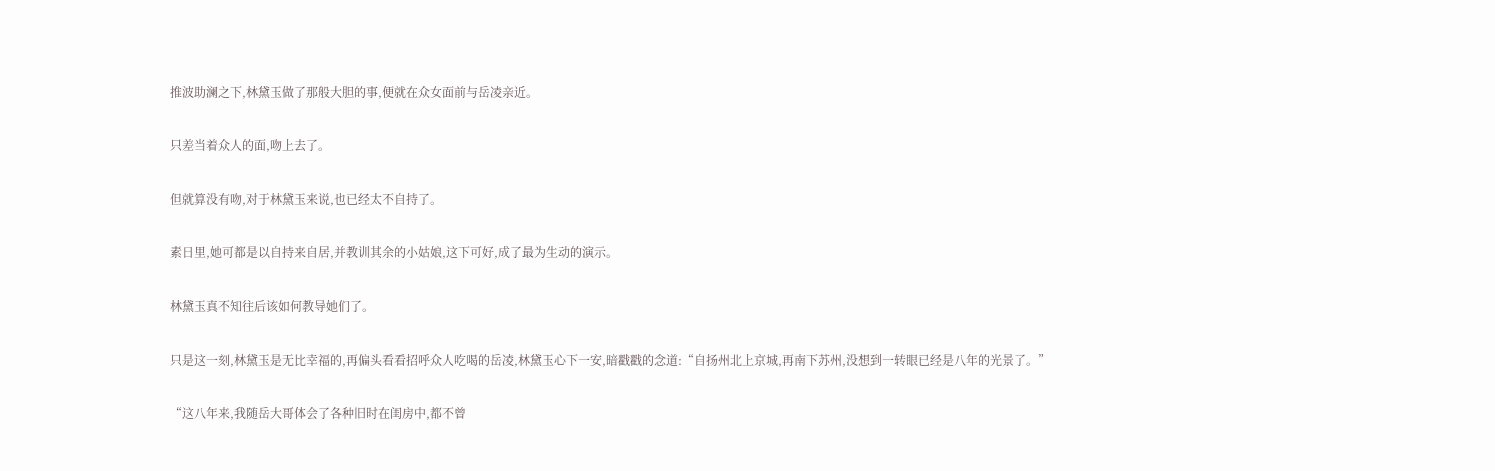推波助澜之下,林黛玉做了那般大胆的事,便就在众女面前与岳凌亲近。

只差当着众人的面,吻上去了。

但就算没有吻,对于林黛玉来说,也已经太不自持了。

素日里,她可都是以自持来自居,并教训其余的小姑娘,这下可好,成了最为生动的演示。

林黛玉真不知往后该如何教导她们了。

只是这一刻,林黛玉是无比幸福的,再偏头看看招呼众人吃喝的岳凌,林黛玉心下一安,暗戳戳的念道:“自扬州北上京城,再南下苏州,没想到一转眼已经是八年的光景了。”

“这八年来,我随岳大哥体会了各种旧时在闺房中,都不曾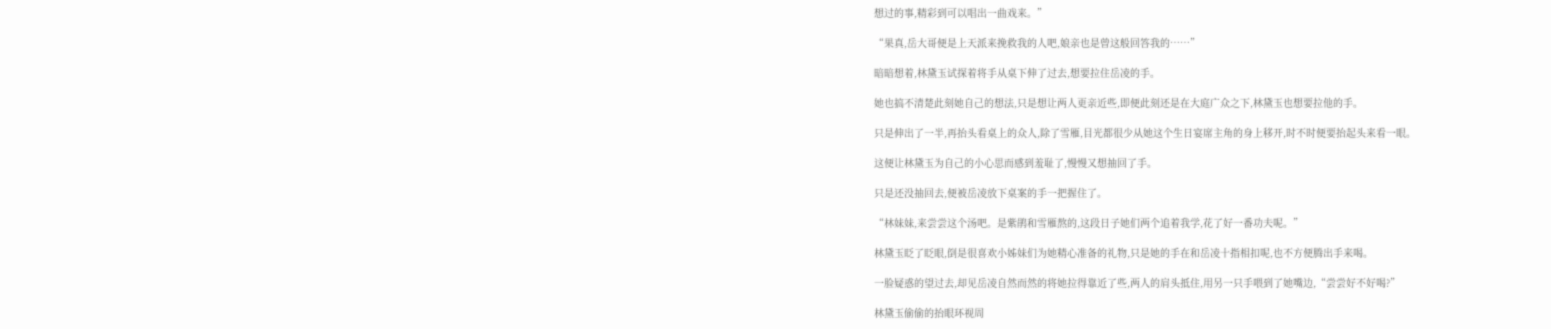想过的事,精彩到可以唱出一曲戏来。”

“果真,岳大哥便是上天派来挽救我的人吧,娘亲也是曾这般回答我的……”

暗暗想着,林黛玉试探着将手从桌下伸了过去,想要拉住岳凌的手。

她也搞不清楚此刻她自己的想法,只是想让两人更亲近些,即便此刻还是在大庭广众之下,林黛玉也想要拉他的手。

只是伸出了一半,再抬头看桌上的众人,除了雪雁,目光都很少从她这个生日宴席主角的身上移开,时不时便要抬起头来看一眼。

这便让林黛玉为自己的小心思而感到羞耻了,慢慢又想抽回了手。

只是还没抽回去,便被岳凌放下桌案的手一把握住了。

“林妹妹,来尝尝这个汤吧。是紫鹃和雪雁熬的,这段日子她们两个追着我学,花了好一番功夫呢。”

林黛玉眨了眨眼,倒是很喜欢小姊妹们为她精心准备的礼物,只是她的手在和岳凌十指相扣呢,也不方便腾出手来喝。

一脸疑惑的望过去,却见岳凌自然而然的将她拉得靠近了些,两人的肩头抵住,用另一只手喂到了她嘴边,“尝尝好不好喝?”

林黛玉偷偷的抬眼环视周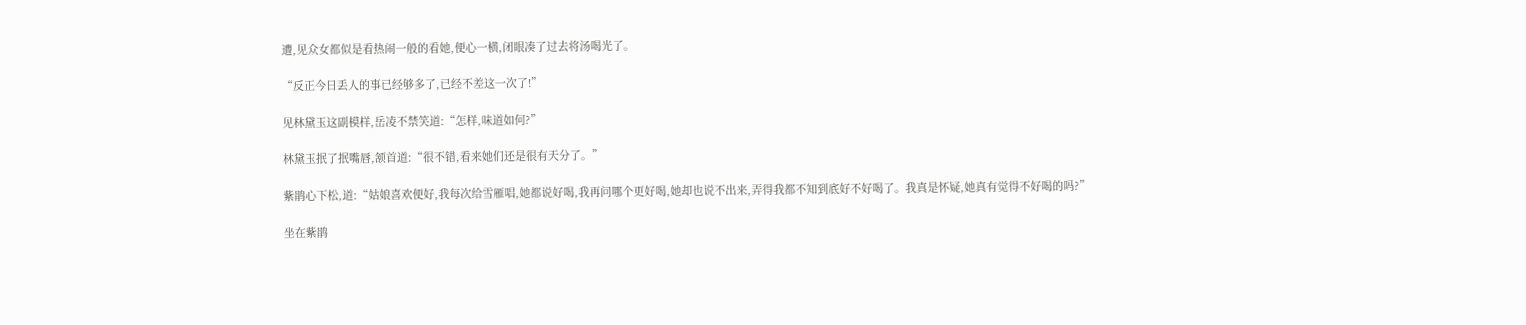遭,见众女都似是看热闹一般的看她,便心一横,闭眼凑了过去将汤喝光了。

“反正今日丢人的事已经够多了,已经不差这一次了!”

见林黛玉这副模样,岳凌不禁笑道:“怎样,味道如何?”

林黛玉抿了抿嘴唇,颔首道:“很不错,看来她们还是很有天分了。”

紫鹃心下松,道:“姑娘喜欢便好,我每次给雪雁唱,她都说好喝,我再问哪个更好喝,她却也说不出来,弄得我都不知到底好不好喝了。我真是怀疑,她真有觉得不好喝的吗?”

坐在紫鹃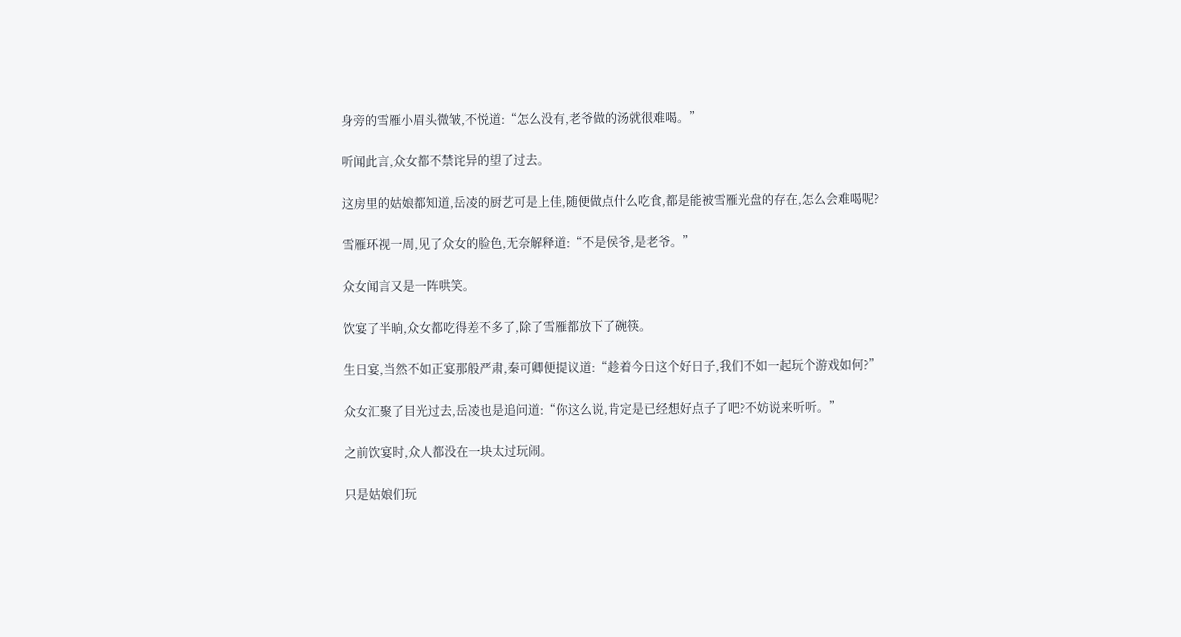身旁的雪雁小眉头微皱,不悦道:“怎么没有,老爷做的汤就很难喝。”

听闻此言,众女都不禁诧异的望了过去。

这房里的姑娘都知道,岳凌的厨艺可是上佳,随便做点什么吃食,都是能被雪雁光盘的存在,怎么会难喝呢?

雪雁环视一周,见了众女的脸色,无奈解释道:“不是侯爷,是老爷。”

众女闻言又是一阵哄笑。

饮宴了半晌,众女都吃得差不多了,除了雪雁都放下了碗筷。

生日宴,当然不如正宴那般严肃,秦可卿便提议道:“趁着今日这个好日子,我们不如一起玩个游戏如何?”

众女汇聚了目光过去,岳凌也是追问道:“你这么说,肯定是已经想好点子了吧?不妨说来听听。”

之前饮宴时,众人都没在一块太过玩闹。

只是姑娘们玩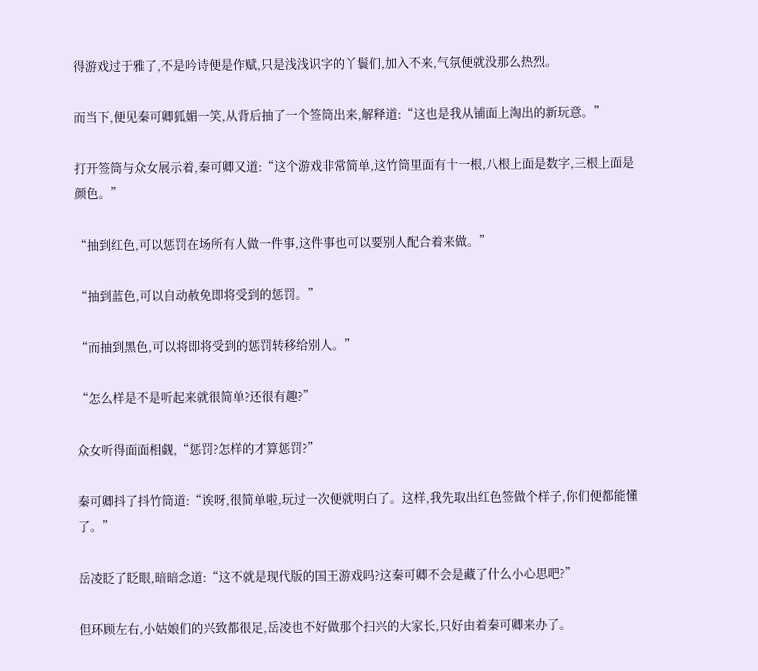得游戏过于雅了,不是吟诗便是作赋,只是浅浅识字的丫鬟们,加入不来,气氛便就没那么热烈。

而当下,便见秦可卿狐媚一笑,从背后抽了一个签筒出来,解释道:“这也是我从铺面上淘出的新玩意。”

打开签筒与众女展示着,秦可卿又道:“这个游戏非常简单,这竹筒里面有十一根,八根上面是数字,三根上面是颜色。”

“抽到红色,可以惩罚在场所有人做一件事,这件事也可以要别人配合着来做。”

“抽到蓝色,可以自动赦免即将受到的惩罚。”

“而抽到黑色,可以将即将受到的惩罚转移给别人。”

“怎么样是不是听起来就很简单?还很有趣?”

众女听得面面相觑,“惩罚?怎样的才算惩罚?”

秦可卿抖了抖竹筒道:“诶呀,很简单啦,玩过一次便就明白了。这样,我先取出红色签做个样子,你们便都能懂了。”

岳凌眨了眨眼,暗暗念道:“这不就是现代版的国王游戏吗?这秦可卿不会是藏了什么小心思吧?”

但环顾左右,小姑娘们的兴致都很足,岳凌也不好做那个扫兴的大家长,只好由着秦可卿来办了。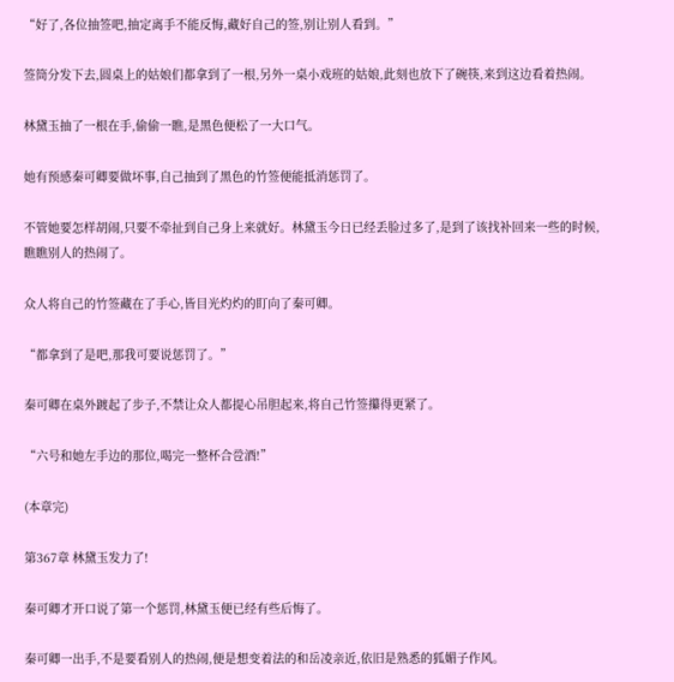“好了,各位抽签吧,抽定离手不能反悔,藏好自己的签,别让别人看到。”

签筒分发下去,圆桌上的姑娘们都拿到了一根,另外一桌小戏班的姑娘,此刻也放下了碗筷,来到这边看着热闹。

林黛玉抽了一根在手,偷偷一瞧,是黑色便松了一大口气。

她有预感秦可卿要做坏事,自己抽到了黑色的竹签便能抵消惩罚了。

不管她要怎样胡闹,只要不牵扯到自己身上来就好。林黛玉今日已经丢脸过多了,是到了该找补回来一些的时候,瞧瞧别人的热闹了。

众人将自己的竹签藏在了手心,皆目光灼灼的盯向了秦可卿。

“都拿到了是吧,那我可要说惩罚了。”

秦可卿在桌外踱起了步子,不禁让众人都提心吊胆起来,将自己竹签攥得更紧了。

“六号和她左手边的那位,喝完一整杯合卺酒!”

(本章完)

第367章 林黛玉发力了!

秦可卿才开口说了第一个惩罚,林黛玉便已经有些后悔了。

秦可卿一出手,不是要看别人的热闹,便是想变着法的和岳凌亲近,依旧是熟悉的狐媚子作风。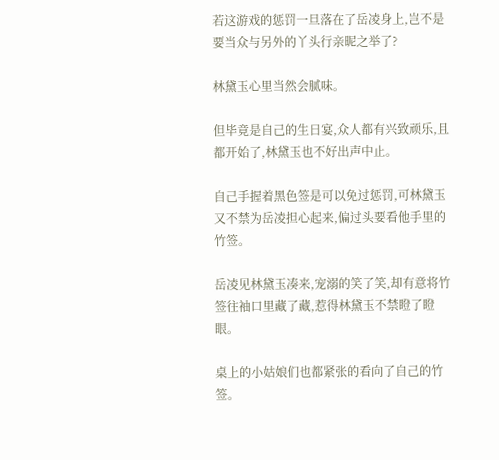若这游戏的惩罚一旦落在了岳凌身上,岂不是要当众与另外的丫头行亲昵之举了?

林黛玉心里当然会腻味。

但毕竟是自己的生日宴,众人都有兴致顽乐,且都开始了,林黛玉也不好出声中止。

自己手握着黑色签是可以免过惩罚,可林黛玉又不禁为岳凌担心起来,偏过头要看他手里的竹签。

岳凌见林黛玉凑来,宠溺的笑了笑,却有意将竹签往袖口里藏了藏,惹得林黛玉不禁瞪了瞪眼。

桌上的小姑娘们也都紧张的看向了自己的竹签。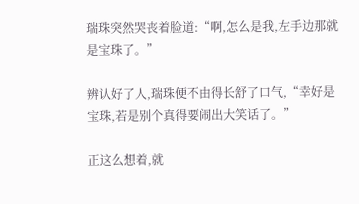瑞珠突然哭丧着脸道:“啊,怎么是我,左手边那就是宝珠了。”

辨认好了人,瑞珠便不由得长舒了口气,“幸好是宝珠,若是别个真得要闹出大笑话了。”

正这么想着,就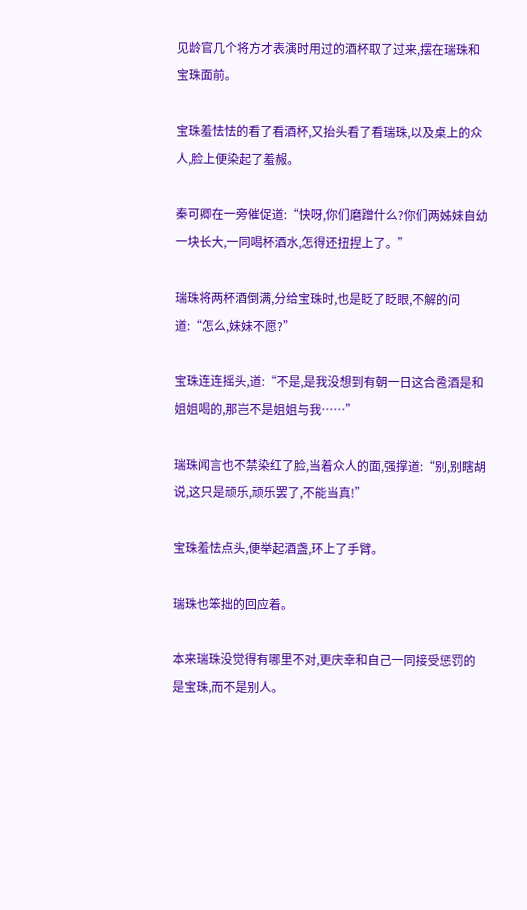见龄官几个将方才表演时用过的酒杯取了过来,摆在瑞珠和宝珠面前。

宝珠羞怯怯的看了看酒杯,又抬头看了看瑞珠,以及桌上的众人,脸上便染起了羞赧。

秦可卿在一旁催促道:“快呀,你们磨蹭什么?你们两姊妹自幼一块长大,一同喝杯酒水,怎得还扭捏上了。”

瑞珠将两杯酒倒满,分给宝珠时,也是眨了眨眼,不解的问道:“怎么,妹妹不愿?”

宝珠连连摇头,道:“不是,是我没想到有朝一日这合卺酒是和姐姐喝的,那岂不是姐姐与我……”

瑞珠闻言也不禁染红了脸,当着众人的面,强撑道:“别,别瞎胡说,这只是顽乐,顽乐罢了,不能当真!”

宝珠羞怯点头,便举起酒盏,环上了手臂。

瑞珠也笨拙的回应着。

本来瑞珠没觉得有哪里不对,更庆幸和自己一同接受惩罚的是宝珠,而不是别人。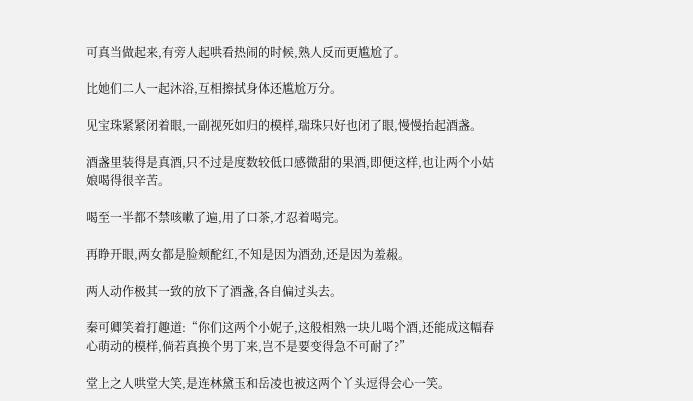可真当做起来,有旁人起哄看热闹的时候,熟人反而更尴尬了。

比她们二人一起沐浴,互相擦拭身体还尴尬万分。

见宝珠紧紧闭着眼,一副视死如归的模样,瑞珠只好也闭了眼,慢慢抬起酒盏。

酒盏里装得是真酒,只不过是度数较低口感微甜的果酒,即便这样,也让两个小姑娘喝得很辛苦。

喝至一半都不禁咳嗽了遍,用了口茶,才忍着喝完。

再睁开眼,两女都是脸颊酡红,不知是因为酒劲,还是因为羞赧。

两人动作极其一致的放下了酒盏,各自偏过头去。

秦可卿笑着打趣道:“你们这两个小妮子,这般相熟一块儿喝个酒,还能成这幅春心萌动的模样,倘若真换个男丁来,岂不是要变得急不可耐了?”

堂上之人哄堂大笑,是连林黛玉和岳凌也被这两个丫头逗得会心一笑。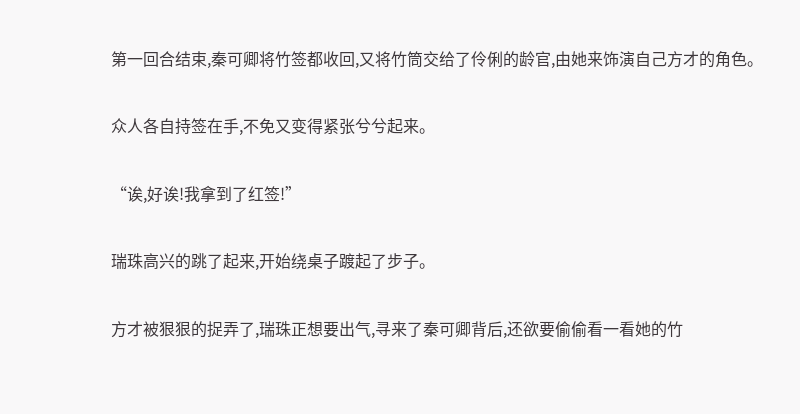第一回合结束,秦可卿将竹签都收回,又将竹筒交给了伶俐的龄官,由她来饰演自己方才的角色。

众人各自持签在手,不免又变得紧张兮兮起来。

“诶,好诶!我拿到了红签!”

瑞珠高兴的跳了起来,开始绕桌子踱起了步子。

方才被狠狠的捉弄了,瑞珠正想要出气,寻来了秦可卿背后,还欲要偷偷看一看她的竹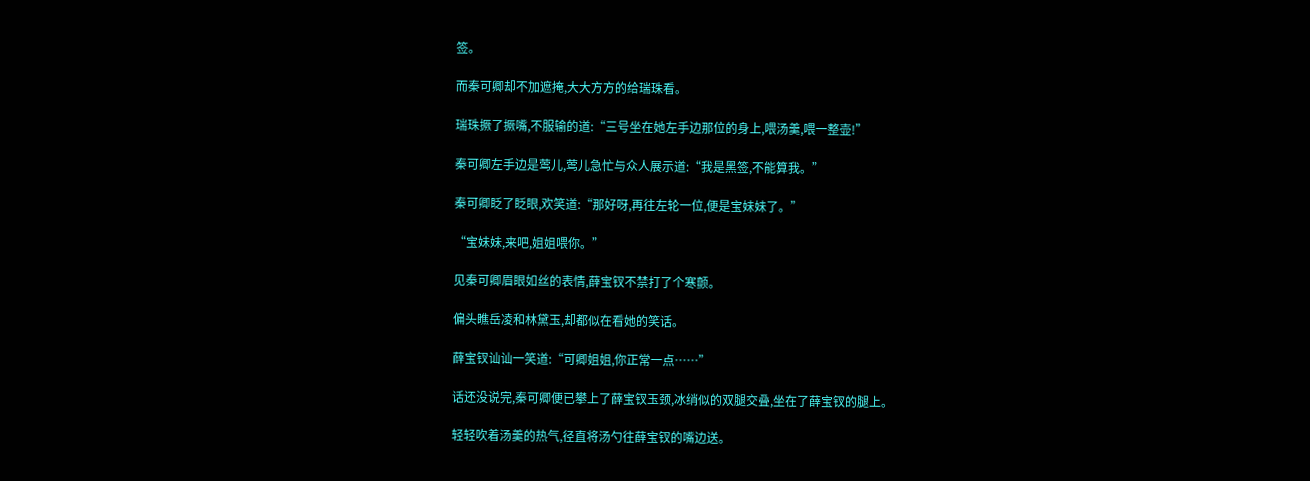签。

而秦可卿却不加遮掩,大大方方的给瑞珠看。

瑞珠撅了撅嘴,不服输的道:“三号坐在她左手边那位的身上,喂汤羹,喂一整壶!”

秦可卿左手边是莺儿,莺儿急忙与众人展示道:“我是黑签,不能算我。”

秦可卿眨了眨眼,欢笑道:“那好呀,再往左轮一位,便是宝妹妹了。”

“宝妹妹,来吧,姐姐喂你。”

见秦可卿眉眼如丝的表情,薛宝钗不禁打了个寒颤。

偏头瞧岳凌和林黛玉,却都似在看她的笑话。

薛宝钗讪讪一笑道:“可卿姐姐,你正常一点……”

话还没说完,秦可卿便已攀上了薛宝钗玉颈,冰绡似的双腿交叠,坐在了薛宝钗的腿上。

轻轻吹着汤羹的热气,径直将汤勺往薛宝钗的嘴边送。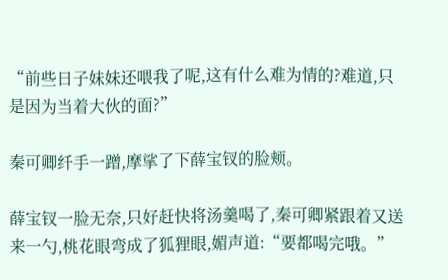“前些日子妹妹还喂我了呢,这有什么难为情的?难道,只是因为当着大伙的面?”

秦可卿纤手一蹭,摩挲了下薛宝钗的脸颊。

薛宝钗一脸无奈,只好赶快将汤羹喝了,秦可卿紧跟着又送来一勺,桃花眼弯成了狐狸眼,媚声道:“要都喝完哦。”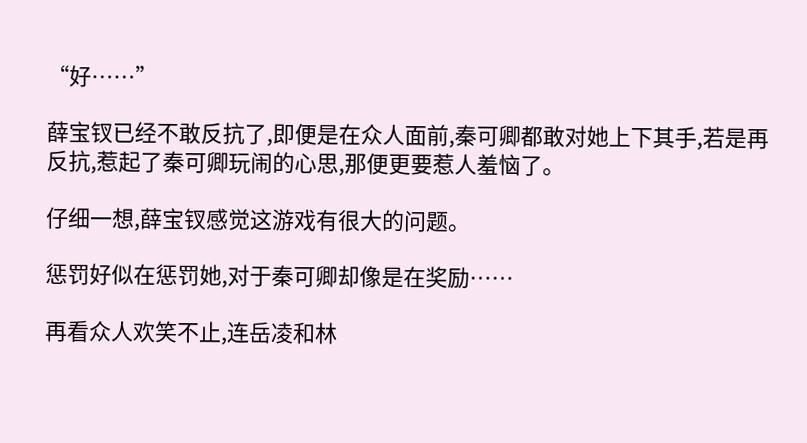“好……”

薛宝钗已经不敢反抗了,即便是在众人面前,秦可卿都敢对她上下其手,若是再反抗,惹起了秦可卿玩闹的心思,那便更要惹人羞恼了。

仔细一想,薛宝钗感觉这游戏有很大的问题。

惩罚好似在惩罚她,对于秦可卿却像是在奖励……

再看众人欢笑不止,连岳凌和林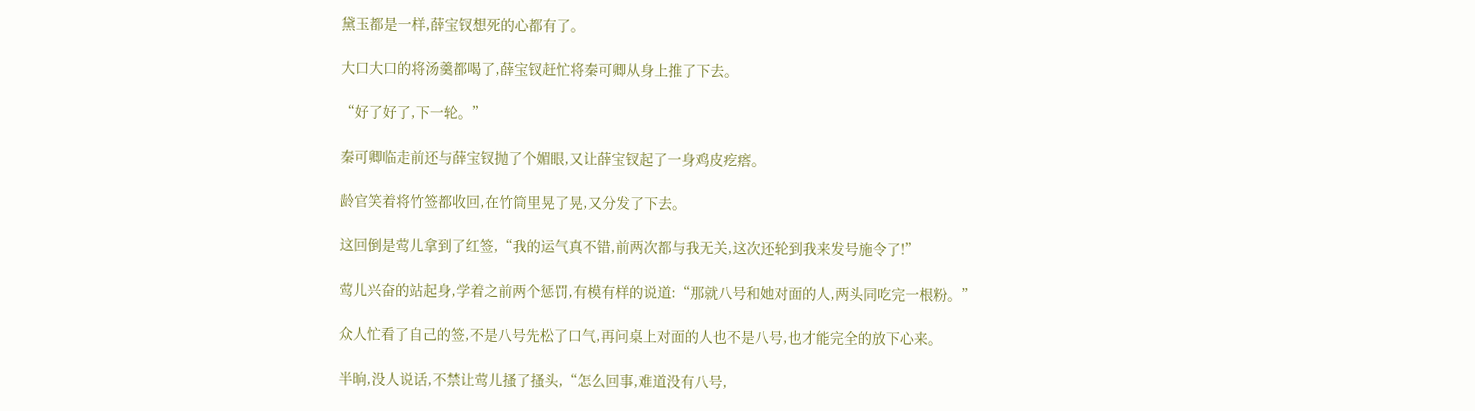黛玉都是一样,薛宝钗想死的心都有了。

大口大口的将汤羹都喝了,薛宝钗赶忙将秦可卿从身上推了下去。

“好了好了,下一轮。”

秦可卿临走前还与薛宝钗抛了个媚眼,又让薛宝钗起了一身鸡皮疙瘩。

龄官笑着将竹签都收回,在竹筒里晃了晃,又分发了下去。

这回倒是莺儿拿到了红签,“我的运气真不错,前两次都与我无关,这次还轮到我来发号施令了!”

莺儿兴奋的站起身,学着之前两个惩罚,有模有样的说道:“那就八号和她对面的人,两头同吃完一根粉。”

众人忙看了自己的签,不是八号先松了口气,再问桌上对面的人也不是八号,也才能完全的放下心来。

半晌,没人说话,不禁让莺儿搔了搔头,“怎么回事,难道没有八号,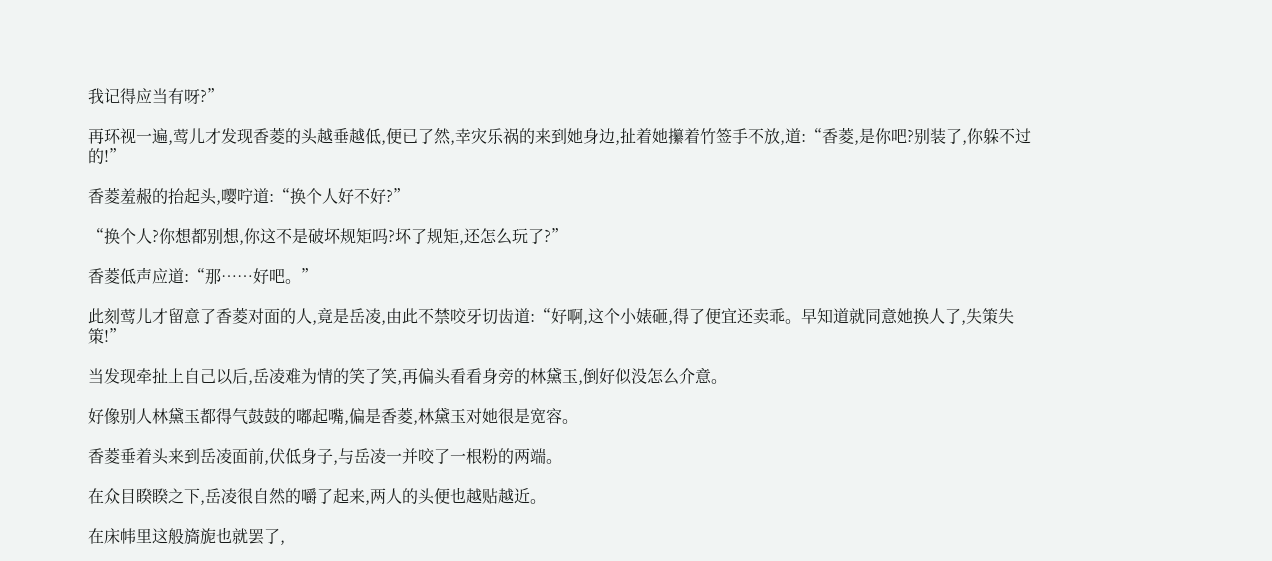我记得应当有呀?”

再环视一遍,莺儿才发现香菱的头越垂越低,便已了然,幸灾乐祸的来到她身边,扯着她攥着竹签手不放,道:“香菱,是你吧?别装了,你躲不过的!”

香菱羞赧的抬起头,嘤咛道:“换个人好不好?”

“换个人?你想都别想,你这不是破坏规矩吗?坏了规矩,还怎么玩了?”

香菱低声应道:“那……好吧。”

此刻莺儿才留意了香菱对面的人,竟是岳凌,由此不禁咬牙切齿道:“好啊,这个小婊砸,得了便宜还卖乖。早知道就同意她换人了,失策失策!”

当发现牵扯上自己以后,岳凌难为情的笑了笑,再偏头看看身旁的林黛玉,倒好似没怎么介意。

好像别人林黛玉都得气鼓鼓的嘟起嘴,偏是香菱,林黛玉对她很是宽容。

香菱垂着头来到岳凌面前,伏低身子,与岳凌一并咬了一根粉的两端。

在众目睽睽之下,岳凌很自然的嚼了起来,两人的头便也越贴越近。

在床帏里这般旖旎也就罢了,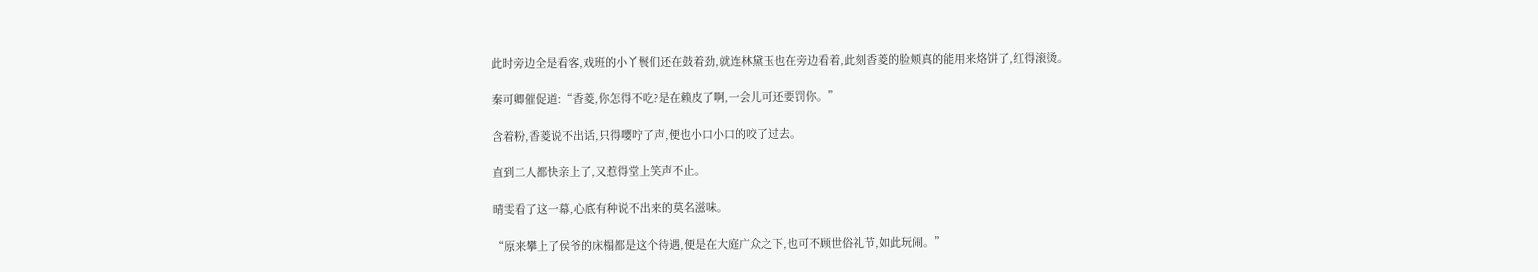此时旁边全是看客,戏班的小丫鬟们还在鼓着劲,就连林黛玉也在旁边看着,此刻香菱的脸颊真的能用来烙饼了,红得滚烫。

秦可卿催促道:“香菱,你怎得不吃?是在赖皮了啊,一会儿可还要罚你。”

含着粉,香菱说不出话,只得嘤咛了声,便也小口小口的咬了过去。

直到二人都快亲上了,又惹得堂上笑声不止。

晴雯看了这一幕,心底有种说不出来的莫名滋味。

“原来攀上了侯爷的床榻都是这个待遇,便是在大庭广众之下,也可不顾世俗礼节,如此玩闹。”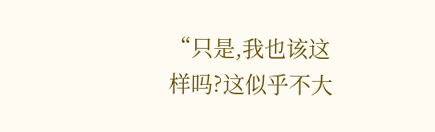“只是,我也该这样吗?这似乎不大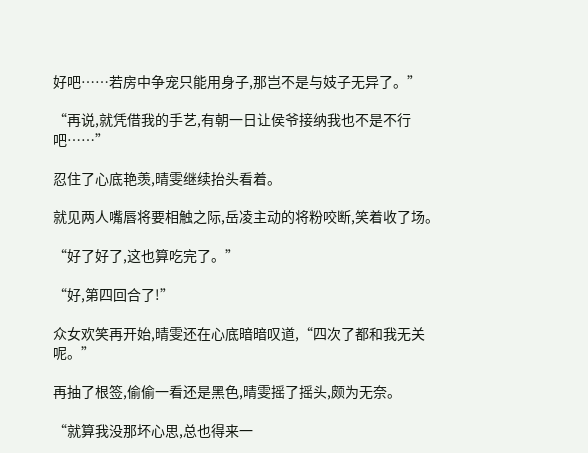好吧……若房中争宠只能用身子,那岂不是与妓子无异了。”

“再说,就凭借我的手艺,有朝一日让侯爷接纳我也不是不行吧……”

忍住了心底艳羡,晴雯继续抬头看着。

就见两人嘴唇将要相触之际,岳凌主动的将粉咬断,笑着收了场。

“好了好了,这也算吃完了。”

“好,第四回合了!”

众女欢笑再开始,晴雯还在心底暗暗叹道,“四次了都和我无关呢。”

再抽了根签,偷偷一看还是黑色,晴雯摇了摇头,颇为无奈。

“就算我没那坏心思,总也得来一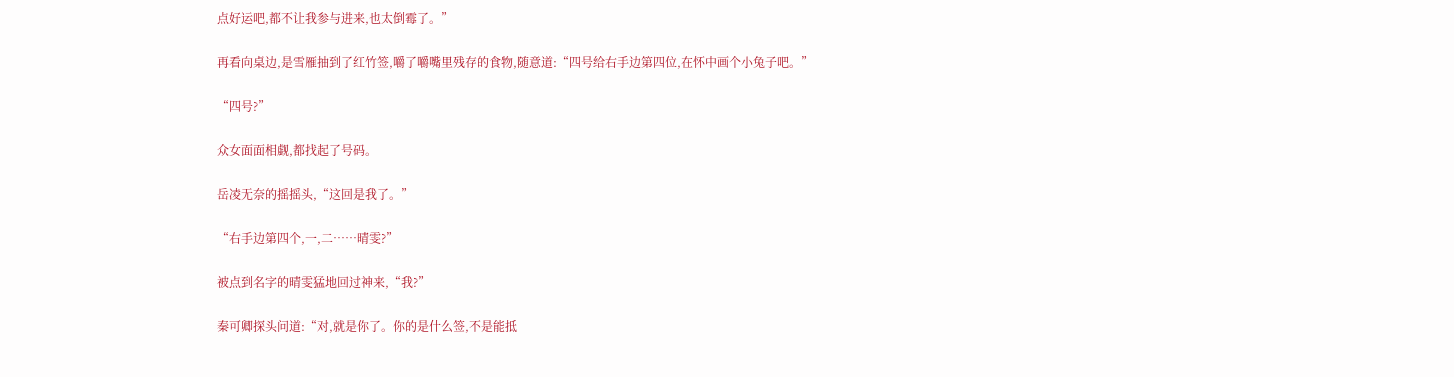点好运吧,都不让我参与进来,也太倒霉了。”

再看向桌边,是雪雁抽到了红竹签,嚼了嚼嘴里残存的食物,随意道:“四号给右手边第四位,在怀中画个小兔子吧。”

“四号?”

众女面面相觑,都找起了号码。

岳凌无奈的摇摇头,“这回是我了。”

“右手边第四个,一,二……晴雯?”

被点到名字的晴雯猛地回过神来,“我?”

秦可卿探头问道:“对,就是你了。你的是什么签,不是能抵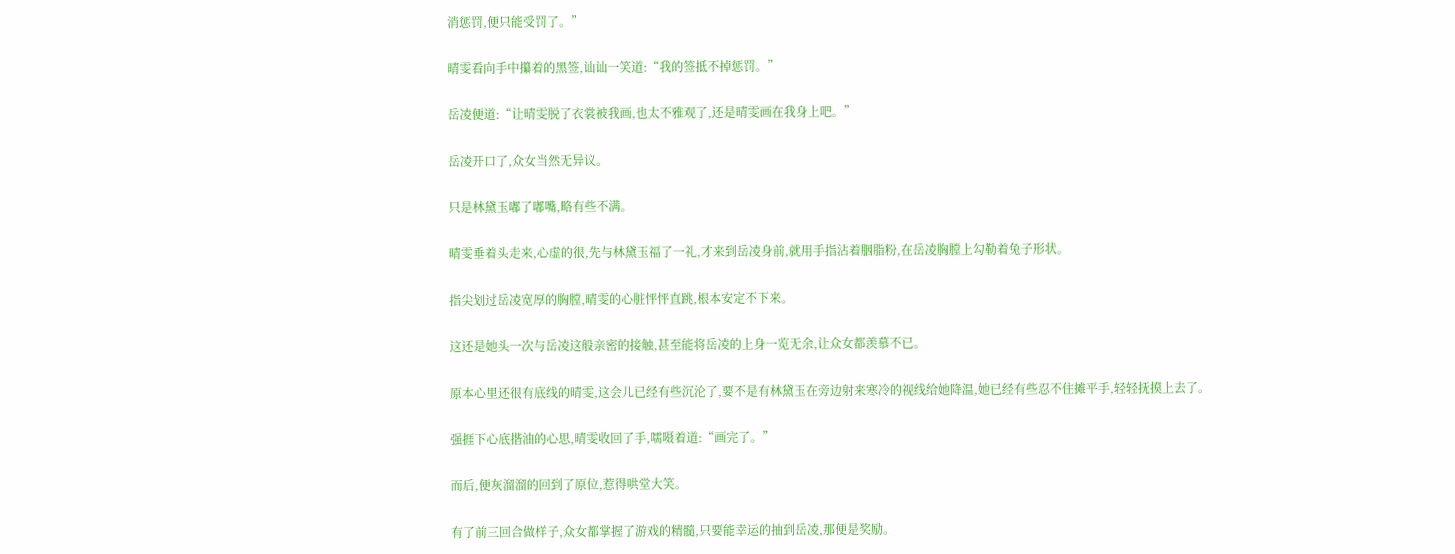消惩罚,便只能受罚了。”

晴雯看向手中攥着的黑签,讪讪一笑道:“我的签抵不掉惩罚。”

岳凌便道:“让晴雯脱了衣裳被我画,也太不雅观了,还是晴雯画在我身上吧。”

岳凌开口了,众女当然无异议。

只是林黛玉嘟了嘟嘴,略有些不满。

晴雯垂着头走来,心虚的很,先与林黛玉福了一礼,才来到岳凌身前,就用手指沾着胭脂粉,在岳凌胸膛上勾勒着兔子形状。

指尖划过岳凌宽厚的胸膛,晴雯的心脏怦怦直跳,根本安定不下来。

这还是她头一次与岳凌这般亲密的接触,甚至能将岳凌的上身一览无余,让众女都羡慕不已。

原本心里还很有底线的晴雯,这会儿已经有些沉沦了,要不是有林黛玉在旁边射来寒冷的视线给她降温,她已经有些忍不住摊平手,轻轻抚摸上去了。

强捱下心底揩油的心思,晴雯收回了手,嚅嗫着道:“画完了。”

而后,便灰溜溜的回到了原位,惹得哄堂大笑。

有了前三回合做样子,众女都掌握了游戏的精髓,只要能幸运的抽到岳凌,那便是奖励。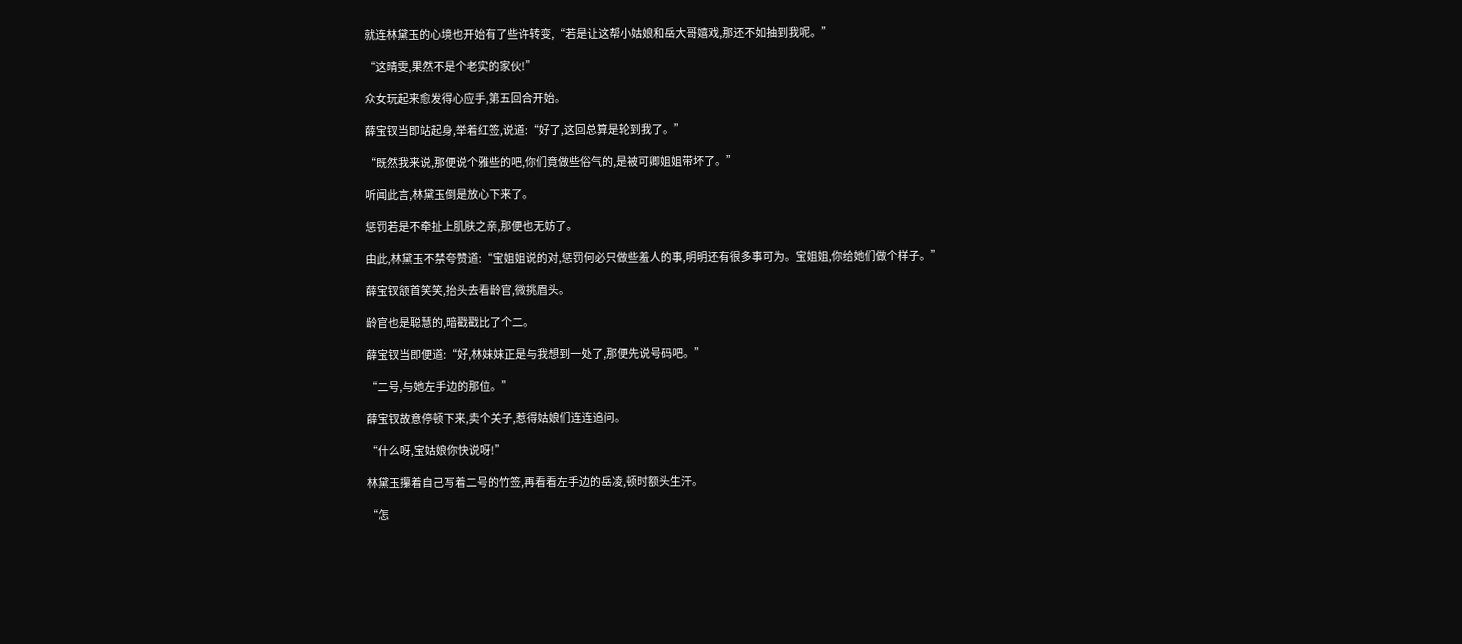就连林黛玉的心境也开始有了些许转变,“若是让这帮小姑娘和岳大哥嬉戏,那还不如抽到我呢。”

“这晴雯,果然不是个老实的家伙!”

众女玩起来愈发得心应手,第五回合开始。

薛宝钗当即站起身,举着红签,说道:“好了,这回总算是轮到我了。”

“既然我来说,那便说个雅些的吧,你们竟做些俗气的,是被可卿姐姐带坏了。”

听闻此言,林黛玉倒是放心下来了。

惩罚若是不牵扯上肌肤之亲,那便也无妨了。

由此,林黛玉不禁夸赞道:“宝姐姐说的对,惩罚何必只做些羞人的事,明明还有很多事可为。宝姐姐,你给她们做个样子。”

薛宝钗颔首笑笑,抬头去看龄官,微挑眉头。

龄官也是聪慧的,暗戳戳比了个二。

薛宝钗当即便道:“好,林妹妹正是与我想到一处了,那便先说号码吧。”

“二号,与她左手边的那位。”

薛宝钗故意停顿下来,卖个关子,惹得姑娘们连连追问。

“什么呀,宝姑娘你快说呀!”

林黛玉攥着自己写着二号的竹签,再看看左手边的岳凌,顿时额头生汗。

“怎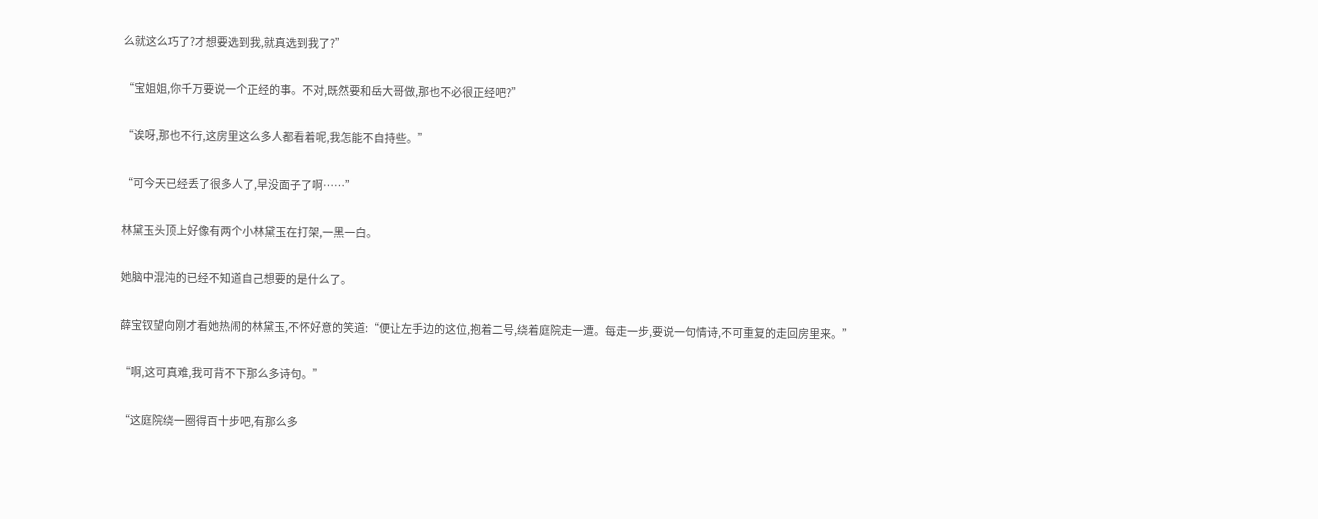么就这么巧了?才想要选到我,就真选到我了?”

“宝姐姐,你千万要说一个正经的事。不对,既然要和岳大哥做,那也不必很正经吧?”

“诶呀,那也不行,这房里这么多人都看着呢,我怎能不自持些。”

“可今天已经丢了很多人了,早没面子了啊……”

林黛玉头顶上好像有两个小林黛玉在打架,一黑一白。

她脑中混沌的已经不知道自己想要的是什么了。

薛宝钗望向刚才看她热闹的林黛玉,不怀好意的笑道:“便让左手边的这位,抱着二号,绕着庭院走一遭。每走一步,要说一句情诗,不可重复的走回房里来。”

“啊,这可真难,我可背不下那么多诗句。”

“这庭院绕一圈得百十步吧,有那么多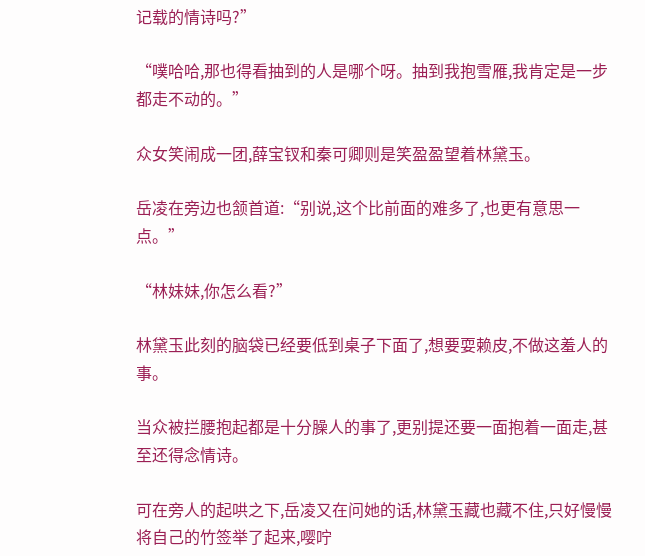记载的情诗吗?”

“噗哈哈,那也得看抽到的人是哪个呀。抽到我抱雪雁,我肯定是一步都走不动的。”

众女笑闹成一团,薛宝钗和秦可卿则是笑盈盈望着林黛玉。

岳凌在旁边也颔首道:“别说,这个比前面的难多了,也更有意思一点。”

“林妹妹,你怎么看?”

林黛玉此刻的脑袋已经要低到桌子下面了,想要耍赖皮,不做这羞人的事。

当众被拦腰抱起都是十分臊人的事了,更别提还要一面抱着一面走,甚至还得念情诗。

可在旁人的起哄之下,岳凌又在问她的话,林黛玉藏也藏不住,只好慢慢将自己的竹签举了起来,嘤咛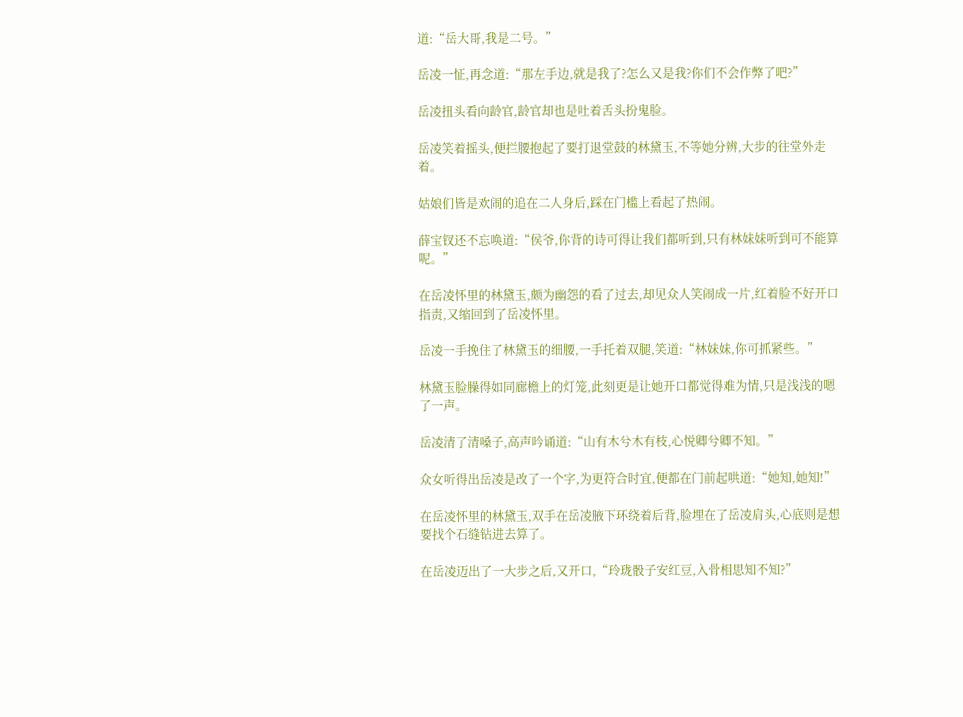道:“岳大哥,我是二号。”

岳凌一怔,再念道:“那左手边,就是我了?怎么又是我?你们不会作弊了吧?”

岳凌扭头看向龄官,龄官却也是吐着舌头扮鬼脸。

岳凌笑着摇头,便拦腰抱起了要打退堂鼓的林黛玉,不等她分辨,大步的往堂外走着。

姑娘们皆是欢闹的追在二人身后,踩在门槛上看起了热闹。

薛宝钗还不忘唤道:“侯爷,你背的诗可得让我们都听到,只有林妹妹听到可不能算呢。”

在岳凌怀里的林黛玉,颇为幽怨的看了过去,却见众人笑闹成一片,红着脸不好开口指责,又缩回到了岳凌怀里。

岳凌一手挽住了林黛玉的细腰,一手托着双腿,笑道:“林妹妹,你可抓紧些。”

林黛玉脸臊得如同廊檐上的灯笼,此刻更是让她开口都觉得难为情,只是浅浅的嗯了一声。

岳凌清了清嗓子,高声吟诵道:“山有木兮木有枝,心悦卿兮卿不知。”

众女听得出岳凌是改了一个字,为更符合时宜,便都在门前起哄道:“她知,她知!”

在岳凌怀里的林黛玉,双手在岳凌腋下环绕着后背,脸埋在了岳凌肩头,心底则是想要找个石缝钻进去算了。

在岳凌迈出了一大步之后,又开口,“玲珑骰子安红豆,入骨相思知不知?”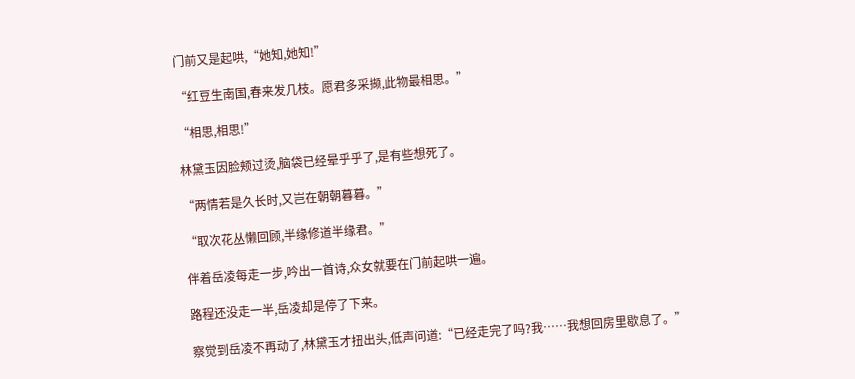门前又是起哄,“她知,她知!”

“红豆生南国,春来发几枝。愿君多采撷,此物最相思。”

“相思,相思!”

林黛玉因脸颊过烫,脑袋已经晕乎乎了,是有些想死了。

“两情若是久长时,又岂在朝朝暮暮。”

“取次花丛懒回顾,半缘修道半缘君。”

伴着岳凌每走一步,吟出一首诗,众女就要在门前起哄一遍。

路程还没走一半,岳凌却是停了下来。

察觉到岳凌不再动了,林黛玉才扭出头,低声问道:“已经走完了吗?我……我想回房里歇息了。”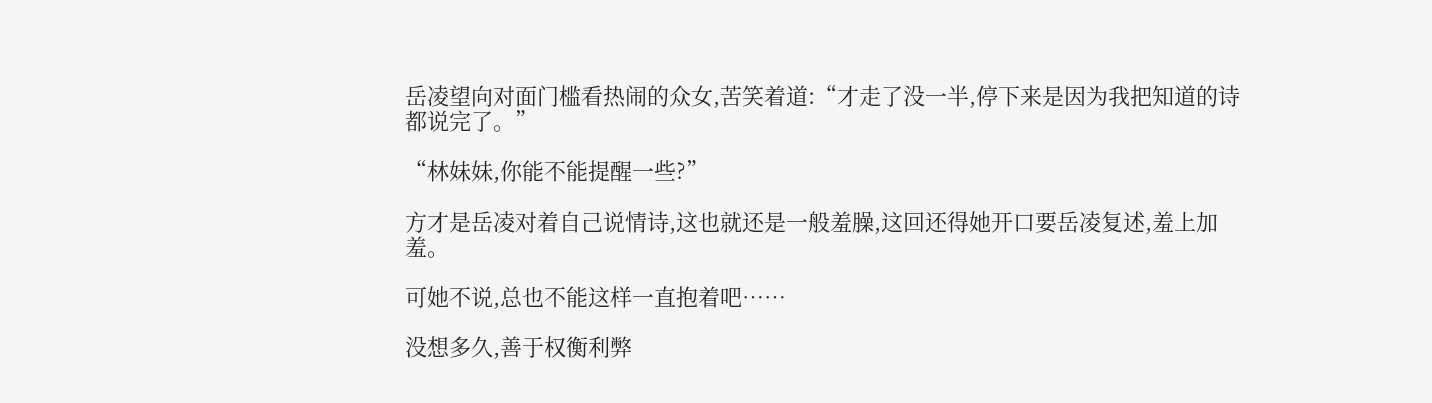岳凌望向对面门槛看热闹的众女,苦笑着道:“才走了没一半,停下来是因为我把知道的诗都说完了。”

“林妹妹,你能不能提醒一些?”

方才是岳凌对着自己说情诗,这也就还是一般羞臊,这回还得她开口要岳凌复述,羞上加羞。

可她不说,总也不能这样一直抱着吧……

没想多久,善于权衡利弊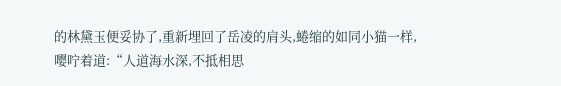的林黛玉便妥协了,重新埋回了岳凌的肩头,蜷缩的如同小猫一样,嘤咛着道:“人道海水深,不抵相思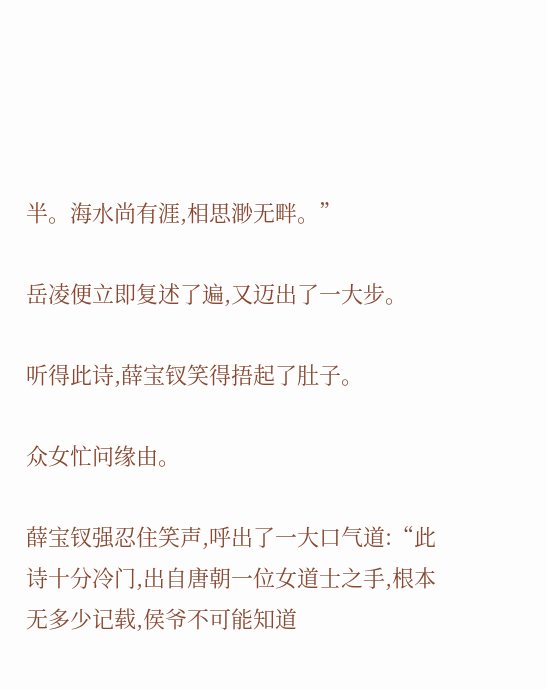半。海水尚有涯,相思渺无畔。”

岳凌便立即复述了遍,又迈出了一大步。

听得此诗,薛宝钗笑得捂起了肚子。

众女忙问缘由。

薛宝钗强忍住笑声,呼出了一大口气道:“此诗十分冷门,出自唐朝一位女道士之手,根本无多少记载,侯爷不可能知道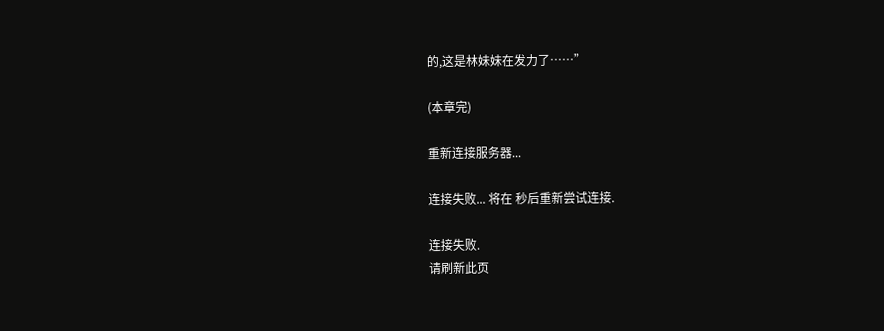的,这是林妹妹在发力了……”

(本章完)

重新连接服务器...

连接失败... 将在 秒后重新尝试连接.

连接失败.
请刷新此页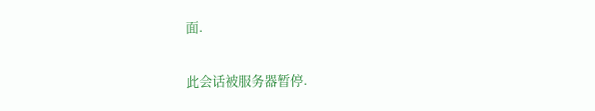面.

此会话被服务器暂停.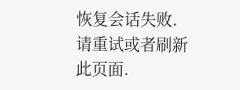恢复会话失败.
请重试或者刷新此页面.